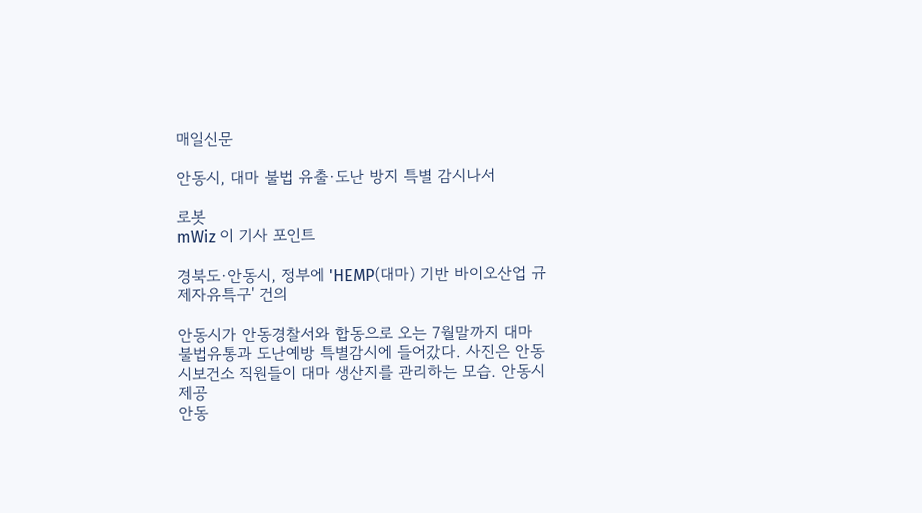매일신문

안동시, 대마 불법 유출·도난 방지 특별 감시나서

로봇
mWiz 이 기사 포인트

경북도·안동시, 정부에 'HEMP(대마) 기반 바이오산업 규제자유특구' 건의

안동시가 안동경찰서와 합동으로 오는 7월말까지 대마 불법유통과 도난예방 특별감시에 들어갔다. 사진은 안동시보건소 직원들이 대마 생산지를 관리하는 모습. 안동시 제공
안동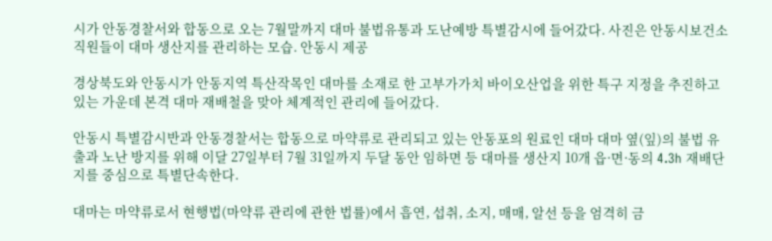시가 안동경찰서와 합동으로 오는 7월말까지 대마 불법유통과 도난예방 특별감시에 들어갔다. 사진은 안동시보건소 직원들이 대마 생산지를 관리하는 모습. 안동시 제공

경상북도와 안동시가 안동지역 특산작목인 대마를 소재로 한 고부가가치 바이오산업을 위한 특구 지정을 추진하고 있는 가운데 본격 대마 재배철을 맞아 체계적인 관리에 들어갔다.

안동시 특별감시반과 안동경찰서는 합동으로 마약류로 관리되고 있는 안동포의 원료인 대마 대마 옆(잎)의 불법 유출과 노난 방지를 위해 이달 27일부터 7월 31일까지 두달 동안 임하면 등 대마를 생산지 10개 읍·면·동의 4.3h 재배단지를 중심으로 특별단속한다.

대마는 마약류로서 현행법(마약류 관리에 관한 법률)에서 흡연, 섭취, 소지, 매매, 알선 등을 엄격히 금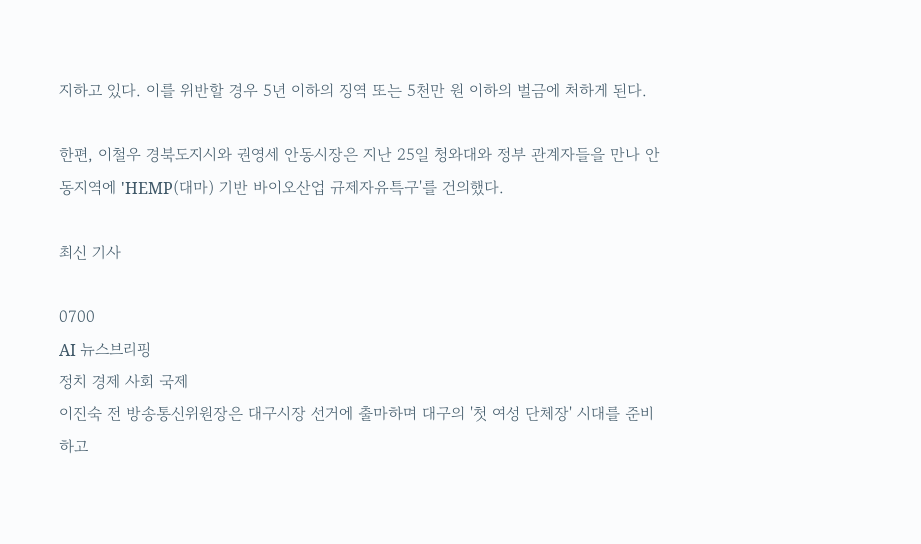지하고 있다. 이를 위반할 경우 5년 이하의 징역 또는 5천만 원 이하의 벌금에 처하게 된다.

한편, 이철우 경북도지시와 권영세 안동시장은 지난 25일 청와대와 정부 관계자들을 만나 안동지역에 'HEMP(대마) 기반 바이오산업 규제자유특구'를 건의했다.

최신 기사

0700
AI 뉴스브리핑
정치 경제 사회 국제
이진숙 전 방송통신위원장은 대구시장 선거에 출마하며 대구의 '첫 여성 단체장' 시대를 준비하고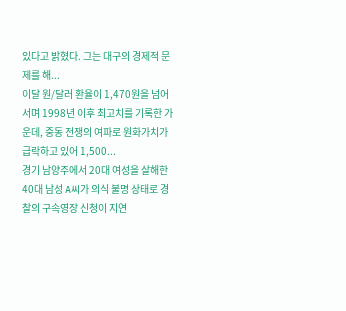있다고 밝혔다. 그는 대구의 경제적 문제를 해...
이달 원/달러 환율이 1,470원을 넘어서며 1998년 이후 최고치를 기록한 가운데, 중동 전쟁의 여파로 원화가치가 급락하고 있어 1,500...
경기 남양주에서 20대 여성을 살해한 40대 남성 A씨가 의식 불명 상태로 경찰의 구속영장 신청이 지연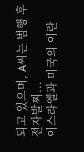되고 있으며, A씨는 범행 후 전자발찌...
이스라엘과 미국의 이란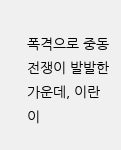폭격으로 중동 전쟁이 발발한 가운데, 이란 이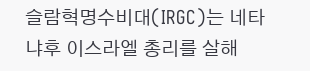슬람혁명수비대(IRGC)는 네타냐후 이스라엘 총리를 살해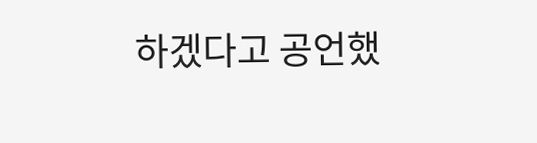하겠다고 공언했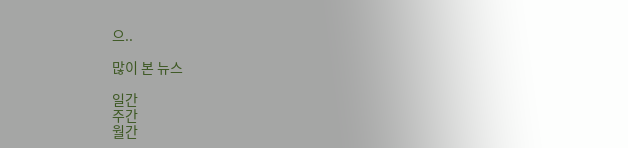으..

많이 본 뉴스

일간
주간
월간